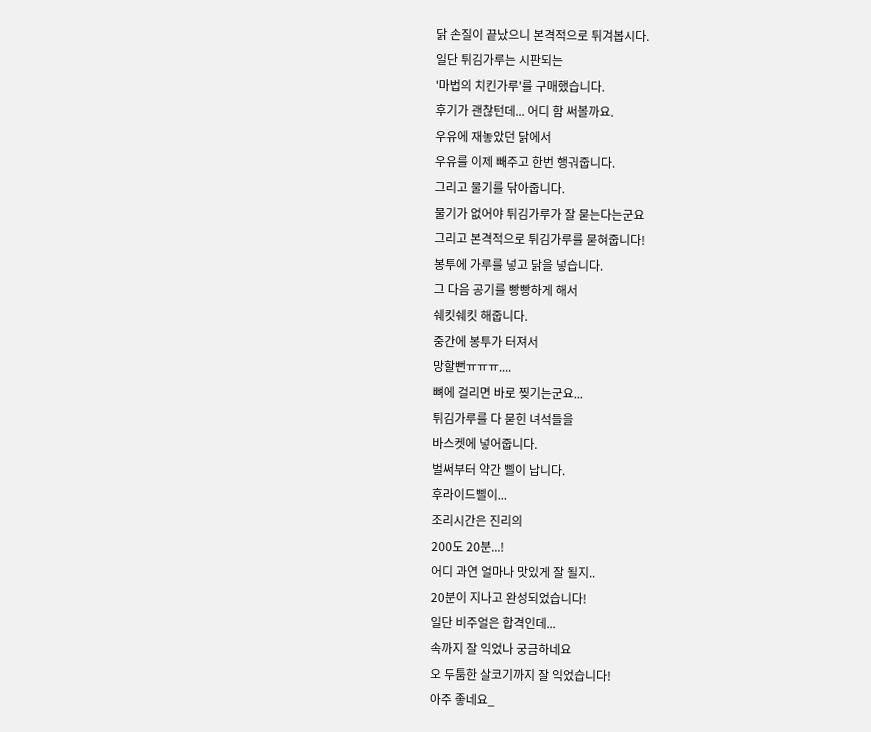닭 손질이 끝났으니 본격적으로 튀겨봅시다.
일단 튀김가루는 시판되는
'마법의 치킨가루'를 구매했습니다.
후기가 괜찮턴데... 어디 함 써볼까요.
우유에 재놓았던 닭에서
우유를 이제 빼주고 한번 행궈줍니다.
그리고 물기를 닦아줍니다.
물기가 없어야 튀김가루가 잘 묻는다는군요
그리고 본격적으로 튀김가루를 묻혀줍니다!
봉투에 가루를 넣고 닭을 넣습니다.
그 다음 공기를 빵빵하게 해서
쉐킷쉐킷 해줍니다.
중간에 봉투가 터져서
망할뻔ㅠㅠㅠ....
뼈에 걸리면 바로 찢기는군요...
튀김가루를 다 묻힌 녀석들을
바스켓에 넣어줍니다.
벌써부터 약간 삘이 납니다.
후라이드삘이...
조리시간은 진리의
200도 20분...!
어디 과연 얼마나 맛있게 잘 될지..
20분이 지나고 완성되었습니다!
일단 비주얼은 합격인데...
속까지 잘 익었나 궁금하네요
오 두툼한 살코기까지 잘 익었습니다!
아주 좋네요_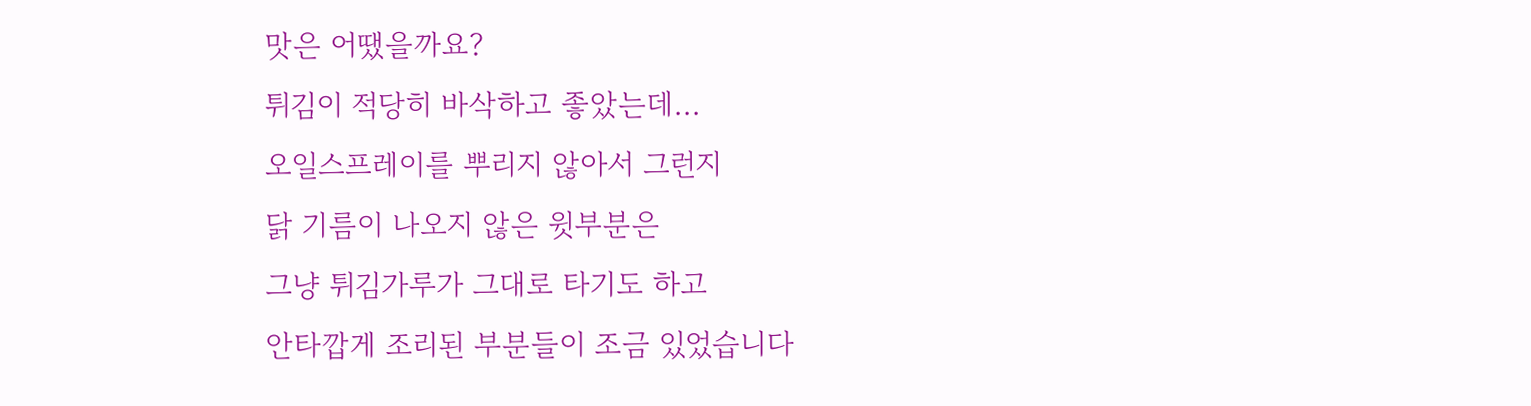맛은 어땠을까요?
튀김이 적당히 바삭하고 좋았는데...
오일스프레이를 뿌리지 않아서 그런지
닭 기름이 나오지 않은 윗부분은
그냥 튀김가루가 그대로 타기도 하고
안타깝게 조리된 부분들이 조금 있었습니다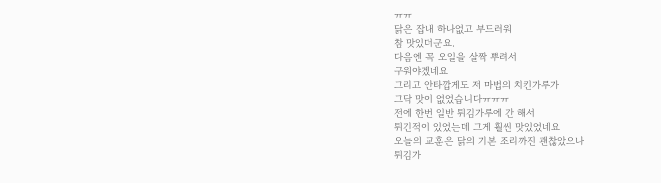ㅠㅠ
닭은 잡내 하나없고 부드러워
참 맛있더군요.
다음엔 꼭 오일을 살짝 뿌려서
구워야겠네요
그리고 안타깝게도 저 마법의 치킨가루가
그닥 맛이 없었습니다ㅠㅠㅠ
전에 한번 일반 튀김가루에 간 해서
튀긴적이 있었는데 그게 훨씬 맛있었네요
오늘의 교훈은 닭의 기본 조리까진 괜찮았으나
튀김가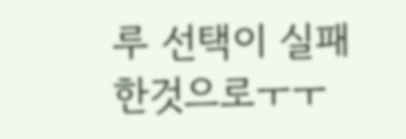루 선택이 실패한것으로ㅜㅜ